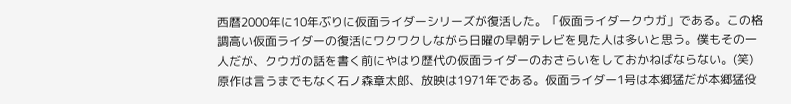西暦2000年に10年ぶりに仮面ライダーシリーズが復活した。「仮面ライダークウガ」である。この格調高い仮面ライダーの復活にワクワクしながら日曜の早朝テレビを見た人は多いと思う。僕もその一人だが、クウガの話を書く前にやはり歴代の仮面ライダーのおさらいをしておかねばならない。(笑)
原作は言うまでもなく石ノ森章太郎、放映は1971年である。仮面ライダー1号は本郷猛だが本郷猛役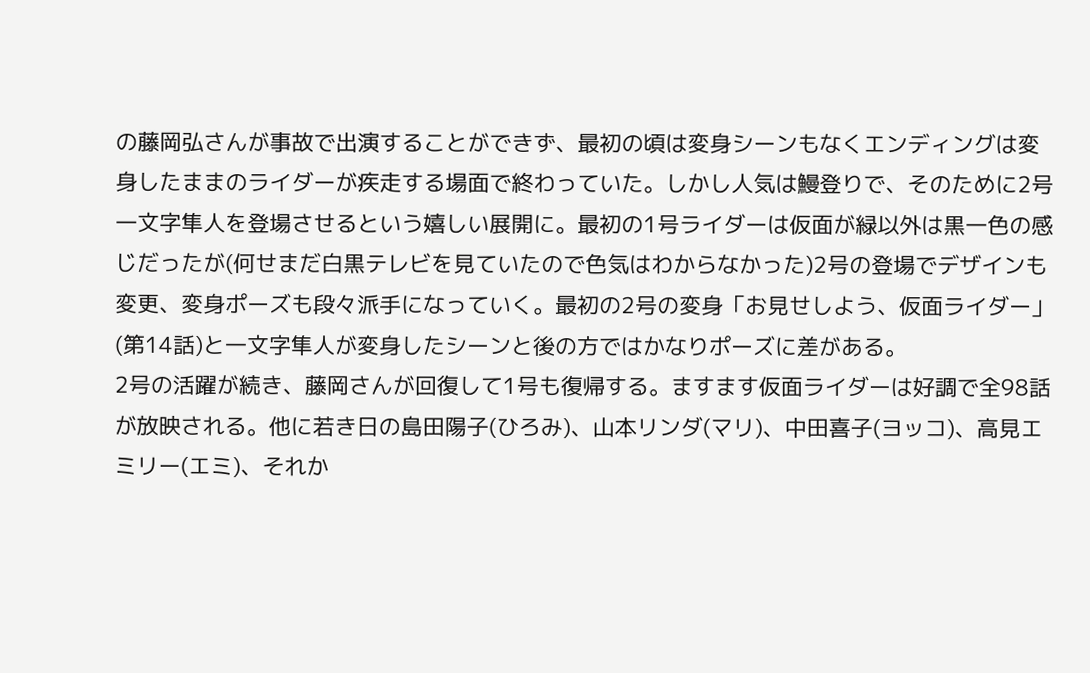の藤岡弘さんが事故で出演することができず、最初の頃は変身シーンもなくエンディングは変身したままのライダーが疾走する場面で終わっていた。しかし人気は鰻登りで、そのために2号一文字隼人を登場させるという嬉しい展開に。最初の1号ライダーは仮面が緑以外は黒一色の感じだったが(何せまだ白黒テレビを見ていたので色気はわからなかった)2号の登場でデザインも変更、変身ポーズも段々派手になっていく。最初の2号の変身「お見せしよう、仮面ライダー」(第14話)と一文字隼人が変身したシーンと後の方ではかなりポーズに差がある。
2号の活躍が続き、藤岡さんが回復して1号も復帰する。ますます仮面ライダーは好調で全98話が放映される。他に若き日の島田陽子(ひろみ)、山本リンダ(マリ)、中田喜子(ヨッコ)、高見エミリー(エミ)、それか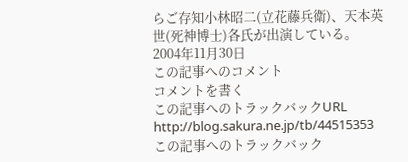らご存知小林昭二(立花藤兵衛)、天本英世(死神博士)各氏が出演している。
2004年11月30日
この記事へのコメント
コメントを書く
この記事へのトラックバックURL
http://blog.sakura.ne.jp/tb/44515353
この記事へのトラックバック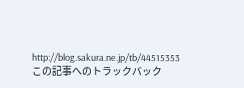http://blog.sakura.ne.jp/tb/44515353
この記事へのトラックバック